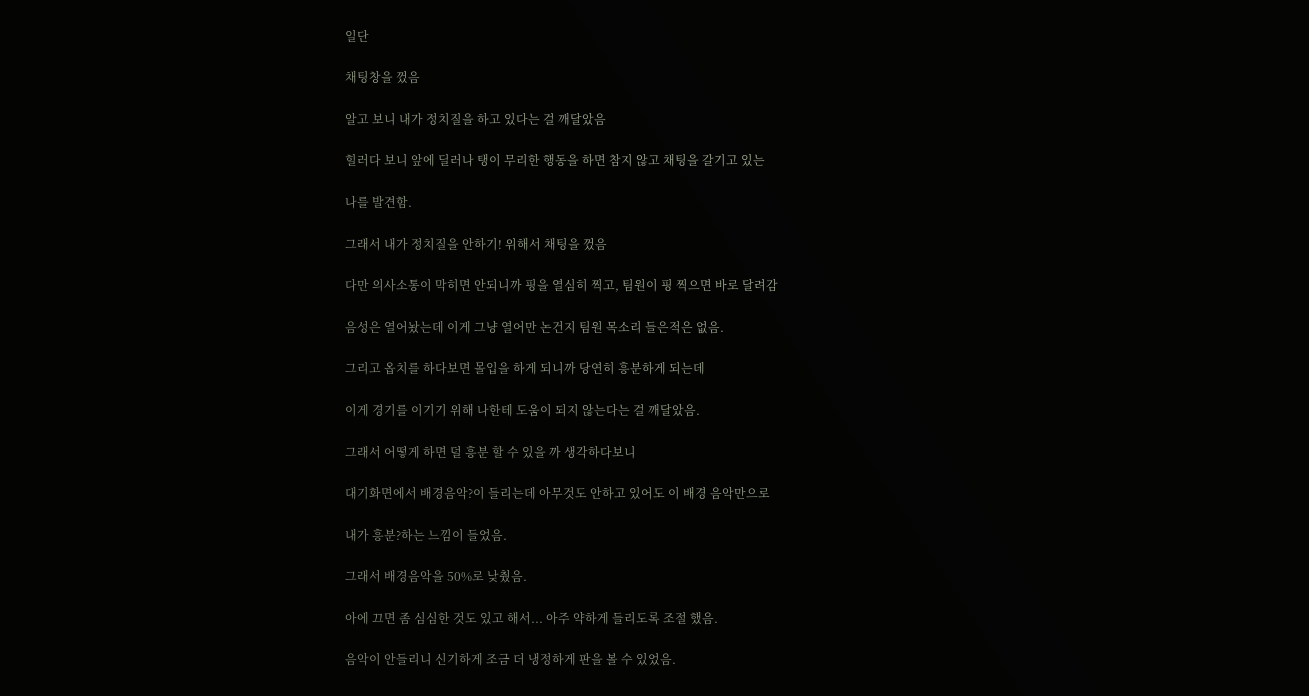일단

채팅창을 껐음

알고 보니 내가 정치질을 하고 있다는 걸 깨달았음

힐러다 보니 앞에 딜러나 탱이 무리한 행동을 하면 참지 않고 채팅을 갈기고 있는

나를 발견함.

그래서 내가 정치질을 안하기! 위해서 채팅을 껐음

다만 의사소통이 막히면 안되니까 핑을 열심히 찍고, 팀원이 핑 찍으면 바로 달려감

음성은 열어놨는데 이게 그냥 열어만 논건지 팀원 목소리 들은적은 없음.

그리고 옵치를 하다보면 몰입을 하게 되니까 당연히 흥분하게 되는데

이게 경기를 이기기 위해 나한테 도움이 되지 않는다는 걸 깨달았음.

그래서 어떻게 하면 덜 흥분 할 수 있을 까 생각하다보니

대기화면에서 배경음악?이 들리는데 아무것도 안하고 있어도 이 배경 음악만으로

내가 흥분?하는 느낌이 들었음.

그래서 배경음악을 50%로 낮췄음.

아에 끄면 좀 심심한 것도 있고 해서... 아주 약하게 들리도록 조절 했음.

음악이 안들리니 신기하게 조금 더 냉정하게 판을 볼 수 있었음.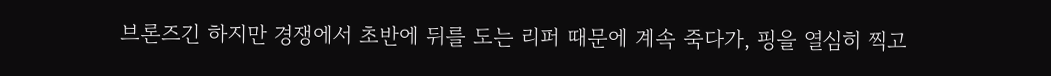브론즈긴 하지만 경쟁에서 초반에 뒤를 도는 리퍼 때문에 계속 죽다가, 핑을 열심히 찍고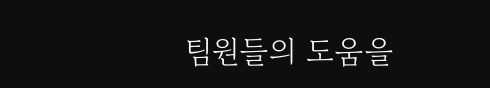팀원들의 도움을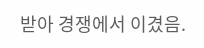받아 경쟁에서 이겼음.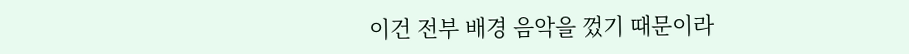이건 전부 배경 음악을 껐기 때문이라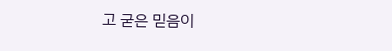고 굳은 믿음이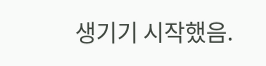생기기 시작했음.